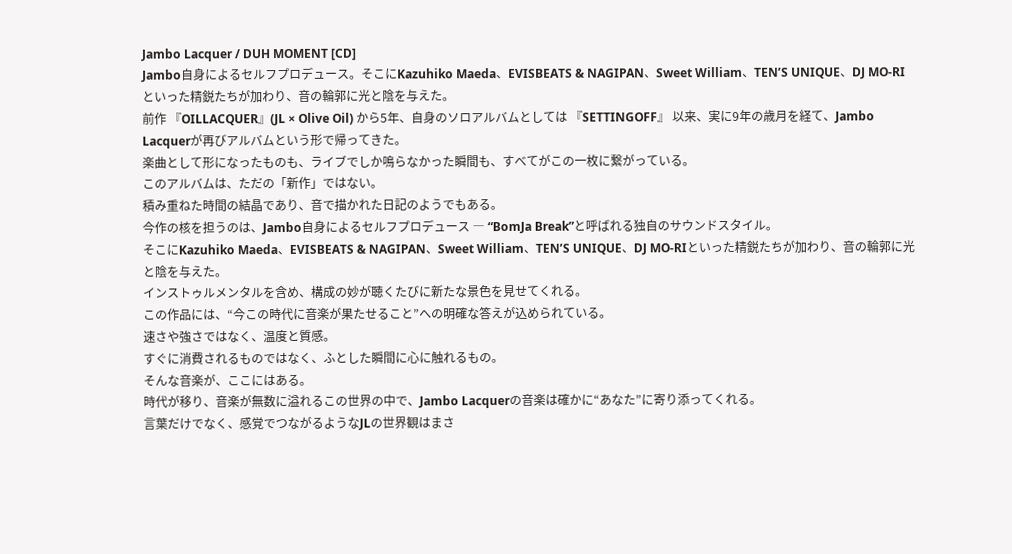Jambo Lacquer / DUH MOMENT [CD]
Jambo自身によるセルフプロデュース。そこにKazuhiko Maeda、EVISBEATS & NAGIPAN、Sweet William、TEN’S UNIQUE、DJ MO-RIといった精鋭たちが加わり、音の輪郭に光と陰を与えた。
前作 『OILLACQUER』(JL × Olive Oil) から5年、自身のソロアルバムとしては 『SETTINGOFF』 以来、実に9年の歳月を経て、Jambo Lacquerが再びアルバムという形で帰ってきた。
楽曲として形になったものも、ライブでしか鳴らなかった瞬間も、すべてがこの一枚に繋がっている。
このアルバムは、ただの「新作」ではない。
積み重ねた時間の結晶であり、音で描かれた日記のようでもある。
今作の核を担うのは、Jambo自身によるセルフプロデュース ― “BomJa Break”と呼ばれる独自のサウンドスタイル。
そこにKazuhiko Maeda、EVISBEATS & NAGIPAN、Sweet William、TEN’S UNIQUE、DJ MO-RIといった精鋭たちが加わり、音の輪郭に光と陰を与えた。
インストゥルメンタルを含め、構成の妙が聴くたびに新たな景色を見せてくれる。
この作品には、“今この時代に音楽が果たせること”への明確な答えが込められている。
速さや強さではなく、温度と質感。
すぐに消費されるものではなく、ふとした瞬間に心に触れるもの。
そんな音楽が、ここにはある。
時代が移り、音楽が無数に溢れるこの世界の中で、Jambo Lacquerの音楽は確かに“あなた”に寄り添ってくれる。
言葉だけでなく、感覚でつながるようなJLの世界観はまさ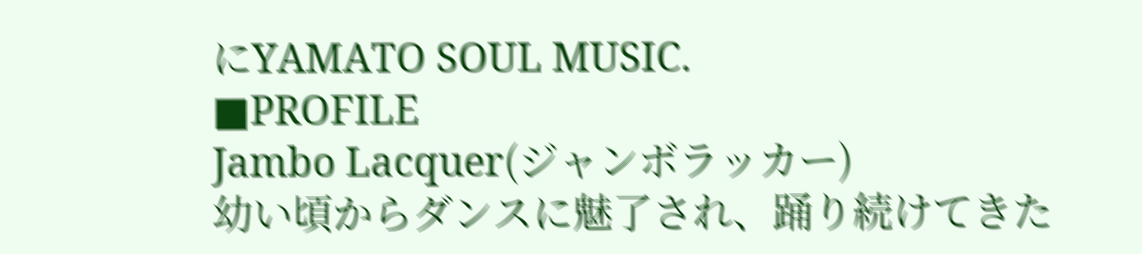にYAMATO SOUL MUSIC.
■PROFILE
Jambo Lacquer(ジャンボラッカー)
幼い頃からダンスに魅了され、踊り続けてきた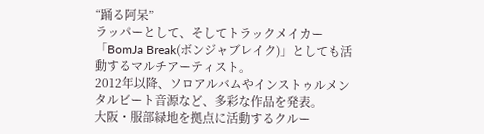“踊る阿呆”
ラッパーとして、そしてトラックメイカー「BomJa Break(ボンジャブレイク)」としても活動するマルチアーティスト。
2012年以降、ソロアルバムやインストゥルメンタルビート音源など、多彩な作品を発表。
大阪・服部緑地を拠点に活動するクルー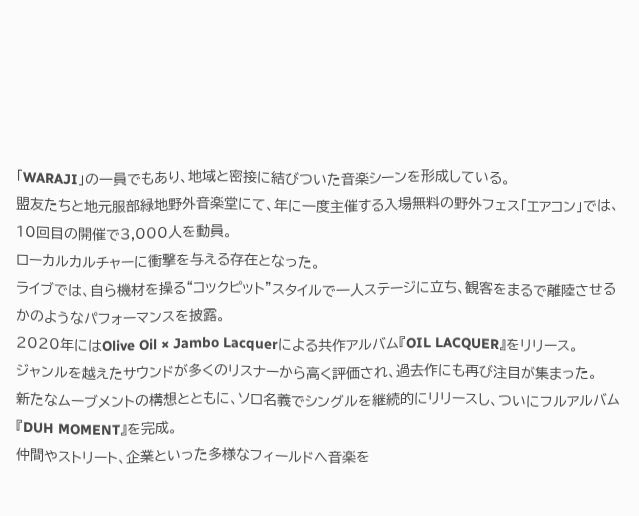「WARAJI」の一員でもあり、地域と密接に結びついた音楽シーンを形成している。
盟友たちと地元服部緑地野外音楽堂にて、年に一度主催する入場無料の野外フェス「エアコン」では、10回目の開催で3,000人を動員。
ローカルカルチャーに衝撃を与える存在となった。
ライブでは、自ら機材を操る“コックピット”スタイルで一人ステージに立ち、観客をまるで離陸させるかのようなパフォーマンスを披露。
2020年にはOlive Oil × Jambo Lacquerによる共作アルバム『OIL LACQUER』をリリース。
ジャンルを越えたサウンドが多くのリスナーから高く評価され、過去作にも再び注目が集まった。
新たなムーブメントの構想とともに、ソロ名義でシングルを継続的にリリースし、ついにフルアルバム『DUH MOMENT』を完成。
仲間やストリート、企業といった多様なフィールドへ音楽を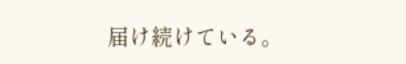届け続けている。